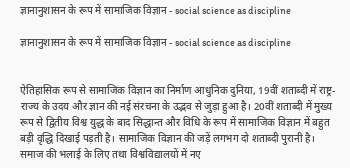ज्ञानानुशासन के रूप में सामाजिक विज्ञान - social science as discipline

ज्ञानानुशासन के रूप में सामाजिक विज्ञान - social science as discipline


ऐतिहासिक रूप से सामाजिक विज्ञान का निर्माण आधुनिक दुनिया, 19वीं शताब्दी में राष्ट्र-राज्य के उदय और ज्ञान की नई संरचना के उद्भव से जुड़ा हुआ है। 20वीं शताब्दी में मुख्य रूप से द्वितीय विश्व युद्ध के बाद सिद्धान्त और विधि के रूप में सामाजिक विज्ञान में बहुत बड़ी वृद्धि दिखाई पड़ती है। सामाजिक विज्ञान की जड़ें लगभग दो शताब्दी पुरानी है। समाज की भलाई के लिए तथा विश्वविद्यालयों में नए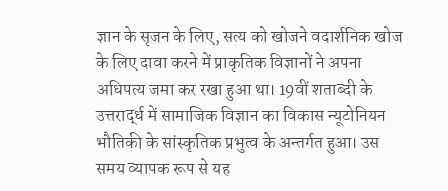ज्ञान के सृजन के लिए, सत्य को खोजने वदार्शनिक खोज के लिए दावा करने में प्राकृतिक विज्ञानों ने अपना अधिपत्य जमा कर रखा हुआ था। 19वीं शताब्दी के उत्तरार्द्ध में सामाजिक विज्ञान का विकास न्यूटोनियन भौतिकी के सांस्कृतिक प्रभुत्व के अन्तर्गत हुआ। उस समय व्यापक रूप से यह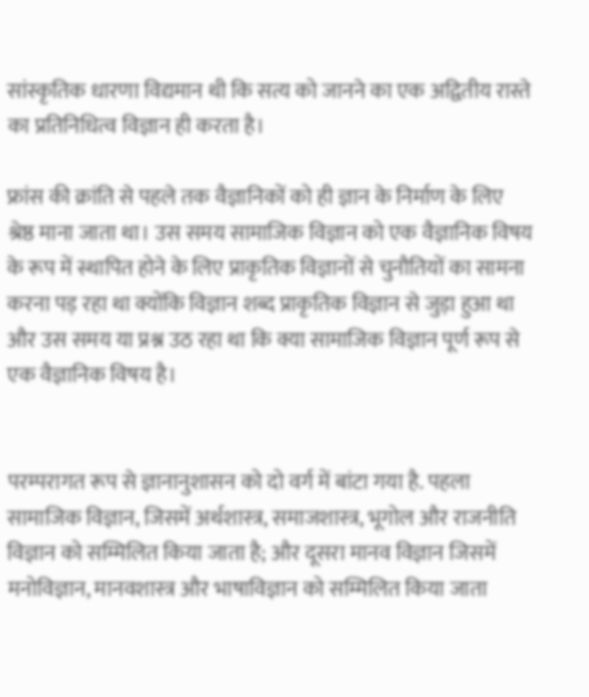सांस्कृतिक धारणा विद्यमान थी कि सत्य को जानने का एक अद्वितीय रास्ते का प्रतिनिधित्व विज्ञान ही करता है।

फ्रांस की क्रांति से पहले तक वैज्ञानिकों को ही ज्ञान के निर्माण के लिए श्रेष्ठ माना जाता था। उस समय सामाजिक विज्ञान को एक वैज्ञानिक विषय के रूप में स्थापित होने के लिए प्राकृतिक विज्ञानों से चुनौतियों का सामना करना पड़ रहा था क्योंकि विज्ञान शब्द प्राकृतिक विज्ञान से जुड़ा हुआ था और उस समय या प्रश्न उठ रहा था कि क्या सामाजिक विज्ञान पूर्ण रूप से एक वैज्ञानिक विषय है।


परम्परागत रूप से ज्ञानानुशासन को दो वर्ग में बांटा गया है. पहला सामाजिक विज्ञान, जिसमें अर्थशास्त्र, समाजशास्त्र, भूगोल और राजनीति विज्ञान को सम्मिलित किया जाता है; और दूसरा मानव विज्ञान जिसमें मनोविज्ञान, मानवशास्त्र और भाषाविज्ञान को सम्मिलित किया जाता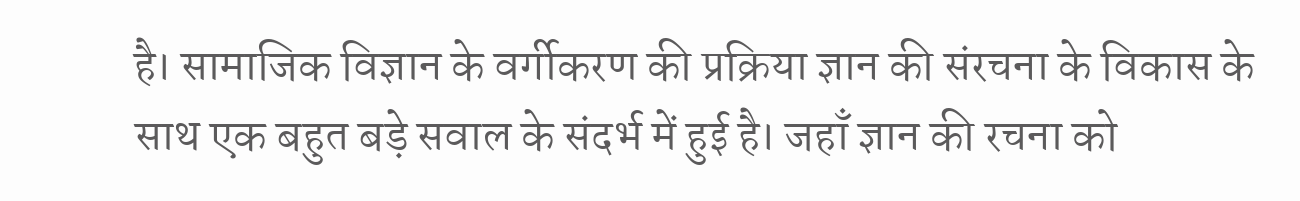है। सामाजिक विज्ञान के वर्गीकरण की प्रक्रिया ज्ञान की संरचना के विकास के साथ एक बहुत बड़े सवाल के संदर्भ में हुई है। जहाँ ज्ञान की रचना को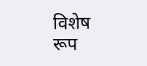विशेष रूप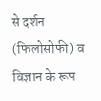से दर्शन (फिलोसोफी) व विज्ञान के रूप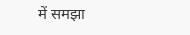में समझा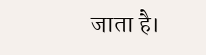जाता है।